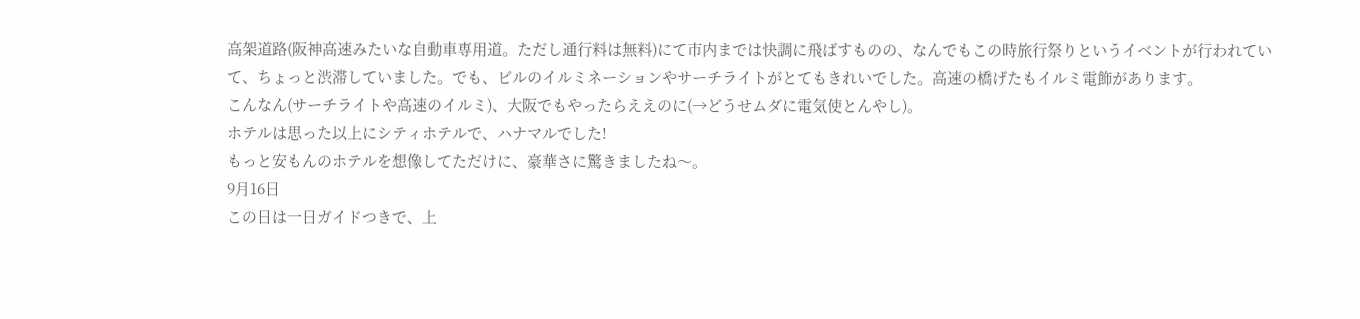高架道路(阪神高速みたいな自動車専用道。ただし通行料は無料)にて市内までは快調に飛ばすものの、なんでもこの時旅行祭りというイベントが行われていて、ちょっと渋滞していました。でも、ビルのイルミネーションやサーチライトがとてもきれいでした。高速の橋げたもイルミ電飾があります。
こんなん(サーチライトや高速のイルミ)、大阪でもやったらええのに(→どうせムダに電気使とんやし)。
ホテルは思った以上にシティホテルで、ハナマルでした!
もっと安もんのホテルを想像してただけに、豪華さに驚きましたね〜。
9月16日
この日は一日ガイドつきで、上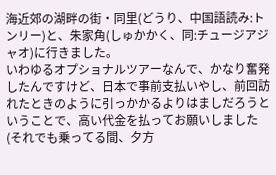海近郊の湖畔の街・同里(どうり、中国語読み:トンリー)と、朱家角(しゅかかく、同:チュージアジャオ)に行きました。
いわゆるオプショナルツアーなんで、かなり奮発したんですけど、日本で事前支払いやし、前回訪れたときのように引っかかるよりはましだろうということで、高い代金を払ってお願いしました(それでも乗ってる間、夕方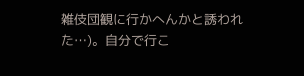雑伎団観に行かへんかと誘われた…)。自分で行こ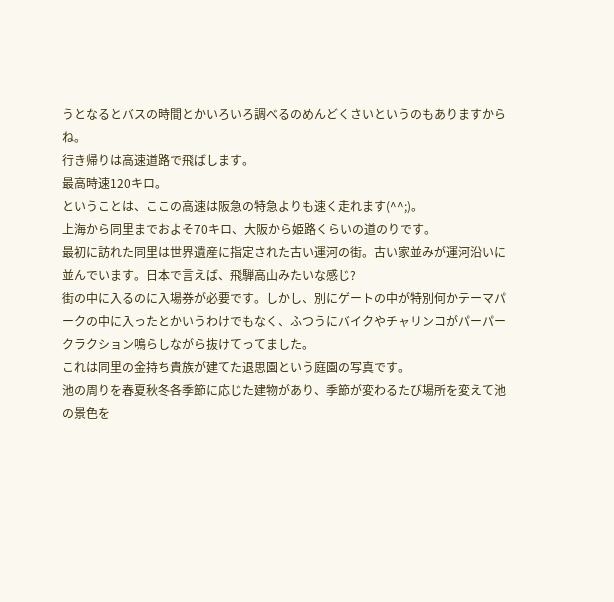うとなるとバスの時間とかいろいろ調べるのめんどくさいというのもありますからね。
行き帰りは高速道路で飛ばします。
最高時速120キロ。
ということは、ここの高速は阪急の特急よりも速く走れます(^^;)。
上海から同里までおよそ70キロ、大阪から姫路くらいの道のりです。
最初に訪れた同里は世界遺産に指定された古い運河の街。古い家並みが運河沿いに並んでいます。日本で言えば、飛騨高山みたいな感じ?
街の中に入るのに入場券が必要です。しかし、別にゲートの中が特別何かテーマパークの中に入ったとかいうわけでもなく、ふつうにバイクやチャリンコがパーパークラクション鳴らしながら抜けてってました。
これは同里の金持ち貴族が建てた退思園という庭園の写真です。
池の周りを春夏秋冬各季節に応じた建物があり、季節が変わるたび場所を変えて池の景色を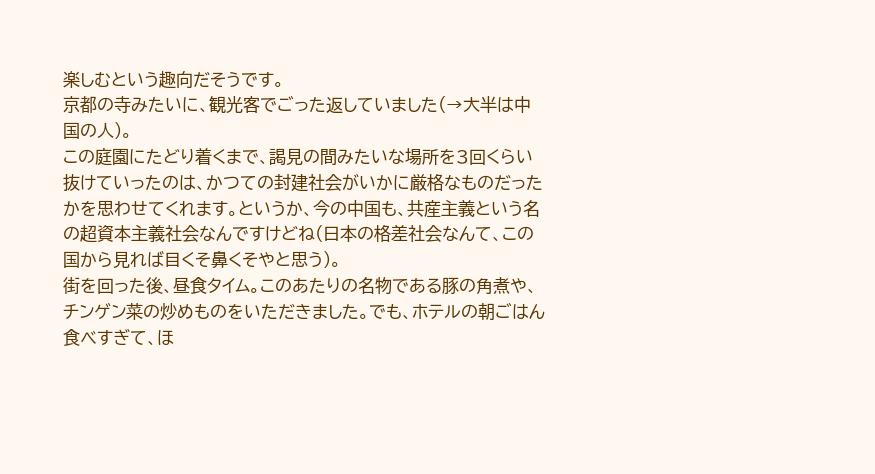楽しむという趣向だそうです。
京都の寺みたいに、観光客でごった返していました(→大半は中国の人)。
この庭園にたどり着くまで、謁見の間みたいな場所を3回くらい抜けていったのは、かつての封建社会がいかに厳格なものだったかを思わせてくれます。というか、今の中国も、共産主義という名の超資本主義社会なんですけどね(日本の格差社会なんて、この国から見れば目くそ鼻くそやと思う)。
街を回った後、昼食タイム。このあたりの名物である豚の角煮や、チンゲン菜の炒めものをいただきました。でも、ホテルの朝ごはん食べすぎて、ほ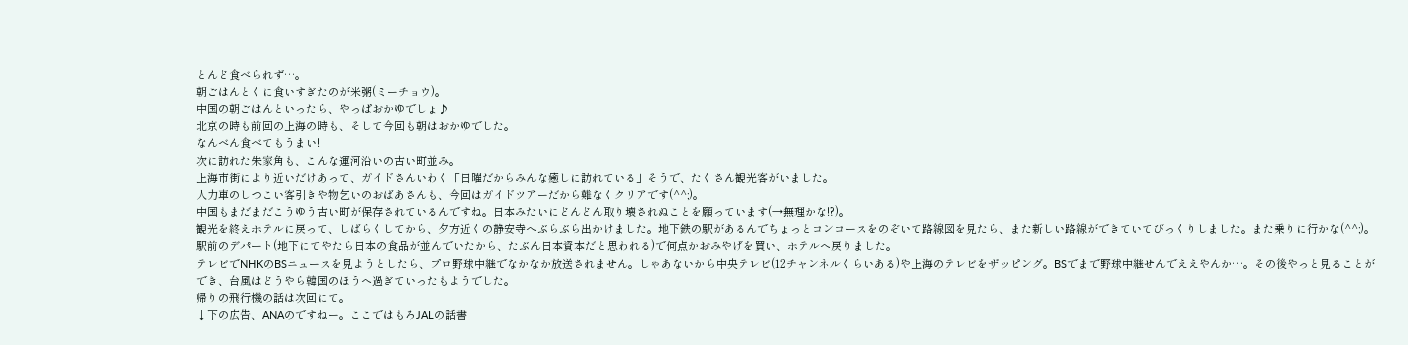とんど食べられず…。
朝ごはんとくに食いすぎたのが米粥(ミーチョウ)。
中国の朝ごはんといったら、やっぱおかゆでしょ♪
北京の時も前回の上海の時も、そして今回も朝はおかゆでした。
なんべん食べてもうまい!
次に訪れた朱家角も、こんな運河沿いの古い町並み。
上海市街により近いだけあって、ガイドさんいわく「日曜だからみんな癒しに訪れている」そうで、たくさん観光客がいました。
人力車のしつこい客引きや物乞いのおばあさんも、今回はガイドツアーだから難なくクリアです(^^;)。
中国もまだまだこうゆう古い町が保存されているんですね。日本みたいにどんどん取り壊されぬことを願っています(→無理かな!?)。
観光を終えホテルに戻って、しばらくしてから、夕方近くの静安寺へぶらぶら出かけました。地下鉄の駅があるんでちょっとコンコースをのぞいて路線図を見たら、また新しい路線ができていてびっくりしました。また乗りに行かな(^^;)。
駅前のデパート(地下にてやたら日本の食品が並んでいたから、たぶん日本資本だと思われる)で何点かおみやげを買い、ホテルへ戻りました。
テレビでNHKのBSニュースを見ようとしたら、プロ野球中継でなかなか放送されません。しゃあないから中央テレビ(12チャンネルくらいある)や上海のテレビをザッピング。BSでまで野球中継せんでええやんか…。その後やっと見ることができ、台風はどうやら韓国のほうへ過ぎていったもようでした。
帰りの飛行機の話は次回にて。
↓下の広告、ANAのですねー。ここではもろJALの話書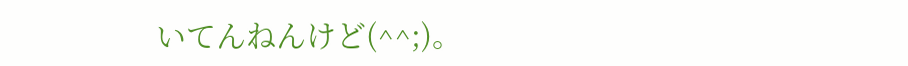いてんねんけど(^^;)。